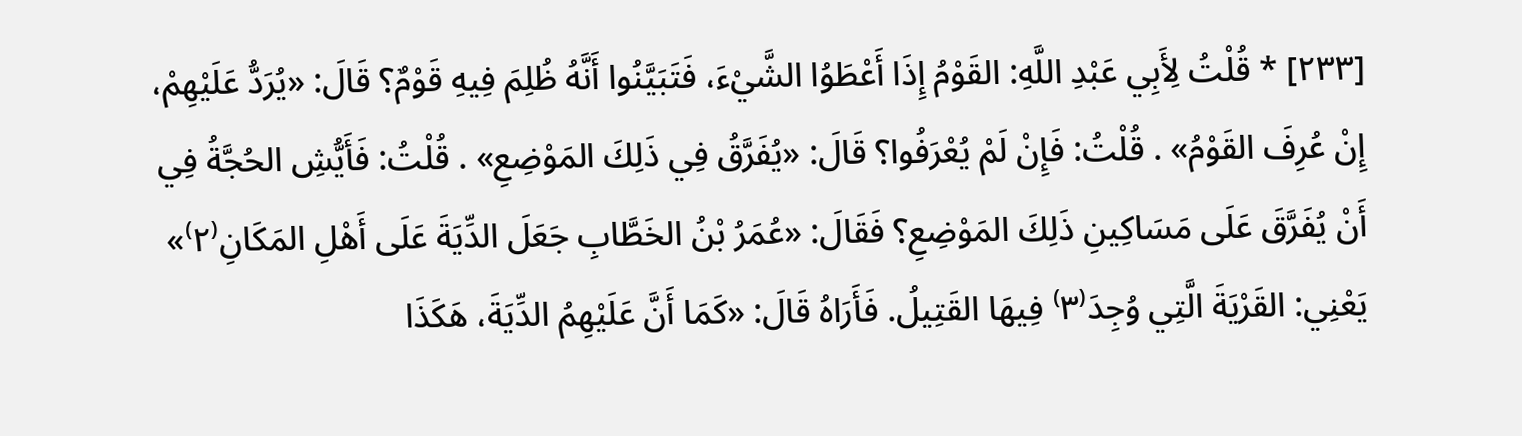[٢٣٣] * قُلْتُ لِأَبِي عَبْدِ اللَّهِ: القَوْمُ إِذَا أَعْطَوُا الشَّيْءَ، فَتَبَيَّنُوا أَنَّهُ ظُلِمَ فِيهِ قَوْمٌ؟ قَالَ: «يُرَدُّ عَلَيْهِمْ، إِنْ عُرِفَ القَوْمُ» . قُلْتُ: فَإِنْ لَمْ يُعْرَفُوا؟ قَالَ: «يُفَرَّقُ فِي ذَلِكَ المَوْضِعِ» . قُلْتُ: فَأَيُّشِ الحُجَّةُ فِي أَنْ يُفَرَّقَ عَلَى مَسَاكِينِ ذَلِكَ المَوْضِعِ؟ فَقَالَ: «عُمَرُ بْنُ الخَطَّابِ جَعَلَ الدِّيَةَ عَلَى أَهْلِ المَكَانِ⁽٢⁾» يَعْنِي: القَرْيَةَ الَّتِي وُجِدَ⁽٣⁾ فِيهَا القَتِيلُ. فَأَرَاهُ قَالَ: «كَمَا أَنَّ عَلَيْهِمُ الدِّيَةَ، هَكَذَا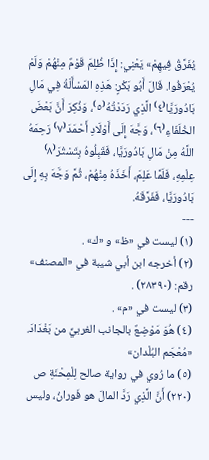يُفَرَّقُ فِيهِمْ» يَعْنِي: إِذَا ظُلِمَ قَوْمٌ مِنْهُمْ وَلَمْ يُعْرَفُوا. قَالَ أَبُو بَكْرٍ: هَذِهِ المَسْأَلَةُ فِي مَالِ بَادُورَيَّا⁽٤⁾ الَّذِي رَدَدْتُهُ⁽٥⁾، وَذُكِرَ أَنَّ بَعْضَ الخُلَفَاءِ⁽٦⁾، وَجَّهَ إِلَى أَوْلَادِ أَحْمَدَ⁽٧⁾ رَحِمَهُ اللَّهُ مِنْ مَالِ بَادُورَيَّا، فَقَبِلُوهُ بِتَسْتُرَ⁽٨⁾ عِلْمِهِ، فَلَمَّا عَلِمَ، أَخَذَهُ مِنْهُمْ، ثُمَّ وَجَّهَ بِهِ إِلَى بَادُورَيَّا، فَفَرَّقَهُ.
---
(١) ليست في «ظ» و «ك» .
(٢) أخرجه ابن أبي شيبة في «المصنف» رقم: (٢٨٣٩٠) .
(٣) ليست في «م» .
(٤) هُوَ مَوْضِعٌ بالجانب الغربيِّ من بَغْدَادَ. «مُعْجَم البُلْدان»
(٥) ما رُوي في رواية صالح لِلْمِحْنَةِ ص (٢٢٠) أَنَّ الَّذِي رَدَّ المالَ هو فَورانُ، وليس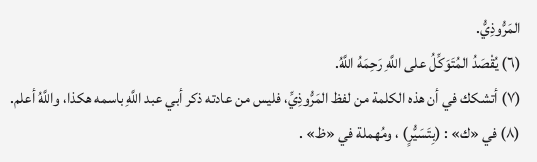المَرُّوذِيُّ.
(٦) يُقْصَدُ المُتَوَكِّلُ على اللَّهِ رَحِمَهُ اللَّهُ.
(٧) أتشكك في أن هذه الكلمة من لفظ المَرُّوذِيِّ، فليس من عادته ذكر أبي عبد اللَّهِ باسمه هكذا، واللَّهُ أعلم.
(٨) في «ك» : (بِتَسَيُّرٍ) ، ومُهملة في «ظ» .